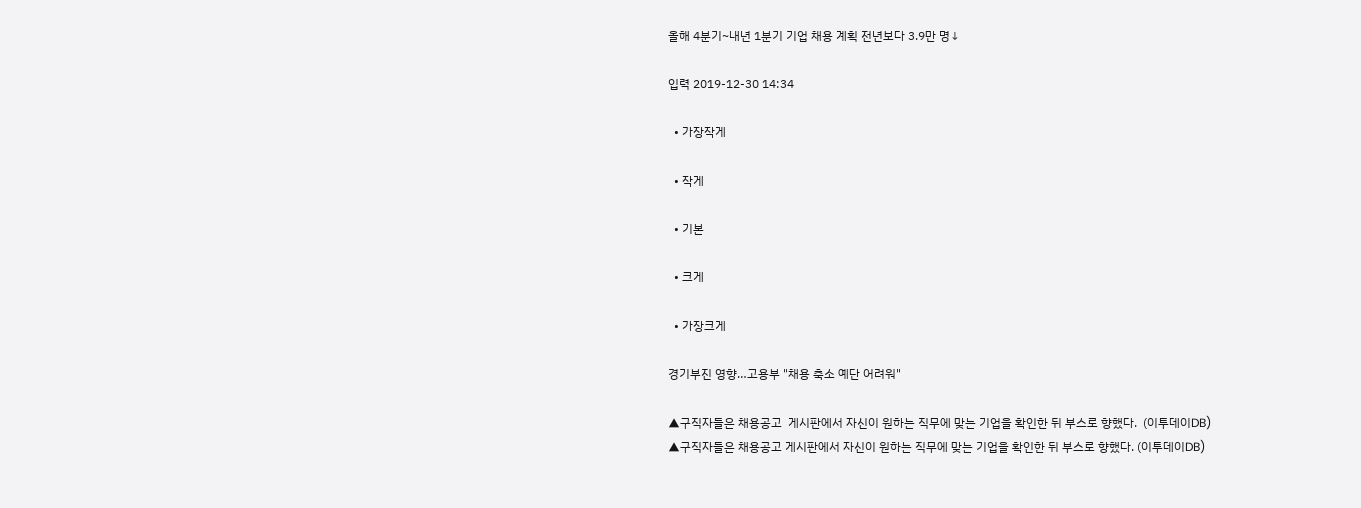올해 4분기~내년 1분기 기업 채용 계획 전년보다 3.9만 명↓

입력 2019-12-30 14:34

  • 가장작게

  • 작게

  • 기본

  • 크게

  • 가장크게

경기부진 영향…고용부 "채용 축소 예단 어려워"

▲구직자들은 채용공고  게시판에서 자신이 원하는 직무에 맞는 기업을 확인한 뒤 부스로 향했다.  (이투데이DB)
▲구직자들은 채용공고 게시판에서 자신이 원하는 직무에 맞는 기업을 확인한 뒤 부스로 향했다. (이투데이DB)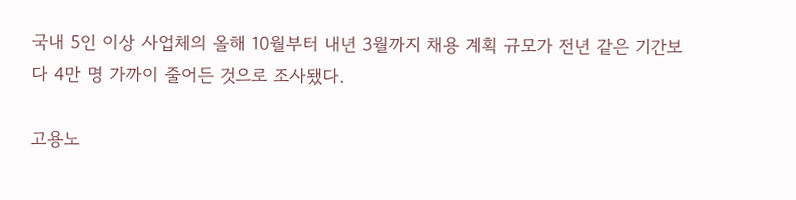국내 5인 이상 사업체의 올해 10월부터 내년 3월까지 채용 계획 규모가 전년 같은 기간보다 4만 명 가까이 줄어든 것으로 조사됐다.

고용노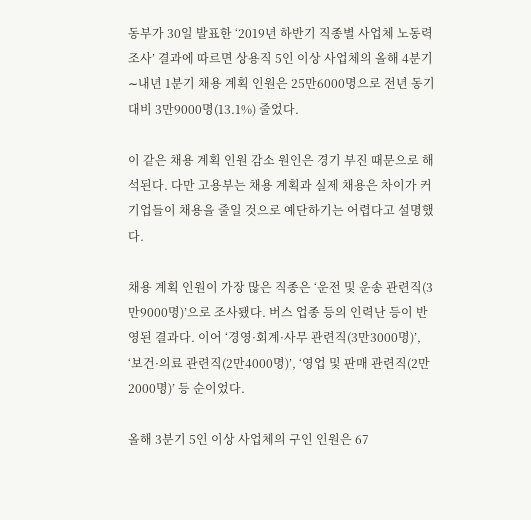동부가 30일 발표한 ‘2019년 하반기 직종별 사업체 노동력 조사’ 결과에 따르면 상용직 5인 이상 사업체의 올해 4분기∼내년 1분기 채용 계획 인원은 25만6000명으로 전년 동기 대비 3만9000명(13.1%) 줄었다.

이 같은 채용 계획 인원 감소 원인은 경기 부진 때문으로 해석된다. 다만 고용부는 채용 계획과 실제 채용은 차이가 커 기업들이 채용을 줄일 것으로 예단하기는 어렵다고 설명했다.

채용 계획 인원이 가장 많은 직종은 ‘운전 및 운송 관련직(3만9000명)’으로 조사됐다. 버스 업종 등의 인력난 등이 반영된 결과다. 이어 ‘경영·회계·사무 관련직(3만3000명)’, ‘보건·의료 관련직(2만4000명)’, ‘영업 및 판매 관련직(2만2000명)’ 등 순이었다.

올해 3분기 5인 이상 사업체의 구인 인원은 67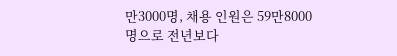만3000명, 채용 인원은 59만8000명으로 전년보다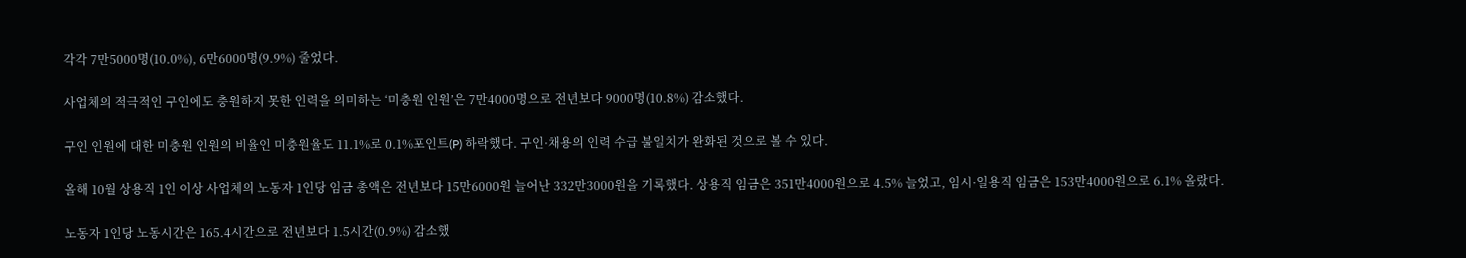각각 7만5000명(10.0%), 6만6000명(9.9%) 줄었다.

사업체의 적극적인 구인에도 충원하지 못한 인력을 의미하는 ‘미충원 인원’은 7만4000명으로 전년보다 9000명(10.8%) 감소했다.

구인 인원에 대한 미충원 인원의 비율인 미충원율도 11.1%로 0.1%포인트(P) 하락했다. 구인·채용의 인력 수급 불일치가 완화된 것으로 볼 수 있다.

올해 10월 상용직 1인 이상 사업체의 노동자 1인당 임금 총액은 전년보다 15만6000원 늘어난 332만3000원을 기록했다. 상용직 임금은 351만4000원으로 4.5% 늘었고, 임시·일용직 임금은 153만4000원으로 6.1% 올랐다.

노동자 1인당 노동시간은 165.4시간으로 전년보다 1.5시간(0.9%) 감소했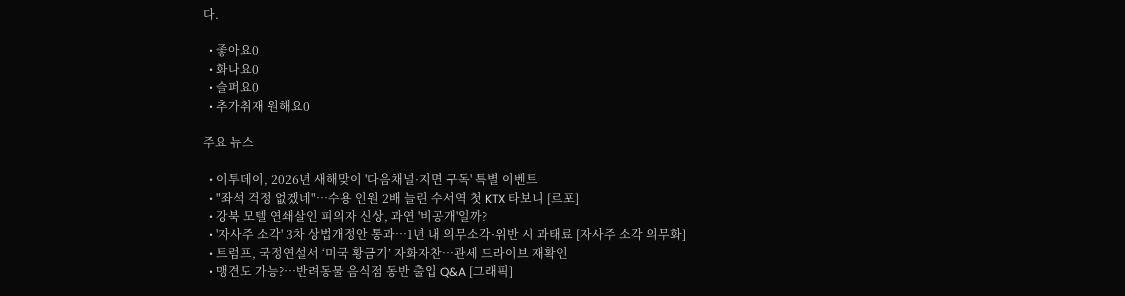다.

  • 좋아요0
  • 화나요0
  • 슬퍼요0
  • 추가취재 원해요0

주요 뉴스

  • 이투데이, 2026년 새해맞이 '다음채널·지면 구독' 특별 이벤트
  • "좌석 걱정 없겠네"…수용 인원 2배 늘린 수서역 첫 KTX 타보니 [르포]
  • 강북 모텔 연쇄살인 피의자 신상, 과연 '비공개'일까?
  • '자사주 소각' 3차 상법개정안 통과…1년 내 의무소각·위반 시 과태료 [자사주 소각 의무화]
  • 트럼프, 국정연설서 ‘미국 황금기’ 자화자찬…관세 드라이브 재확인
  • 맹견도 가능?…반려동물 음식점 동반 출입 Q&A [그래픽]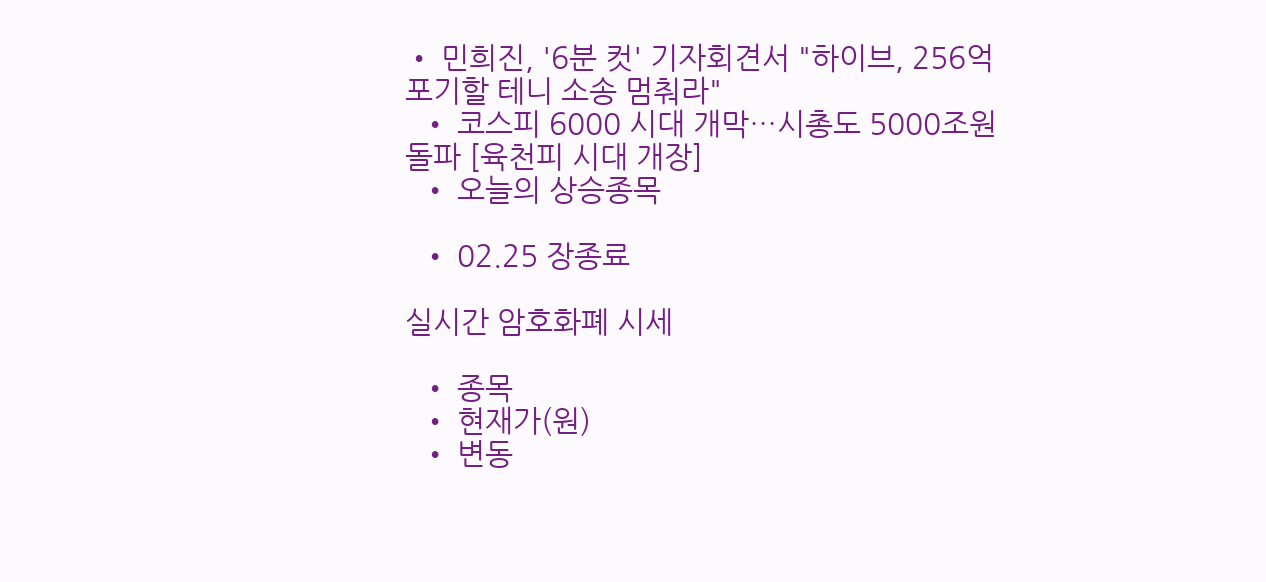• 민희진, '6분 컷' 기자회견서 "하이브, 256억 포기할 테니 소송 멈춰라"
  • 코스피 6000 시대 개막…시총도 5000조원 돌파 [육천피 시대 개장]
  • 오늘의 상승종목

  • 02.25 장종료

실시간 암호화폐 시세

  • 종목
  • 현재가(원)
  • 변동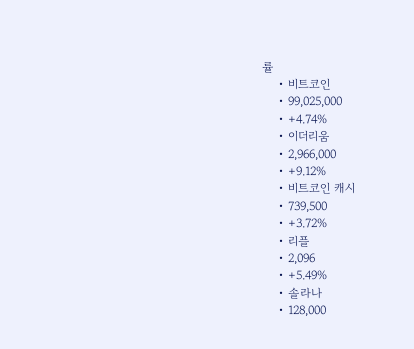률
    • 비트코인
    • 99,025,000
    • +4.74%
    • 이더리움
    • 2,966,000
    • +9.12%
    • 비트코인 캐시
    • 739,500
    • +3.72%
    • 리플
    • 2,096
    • +5.49%
    • 솔라나
    • 128,000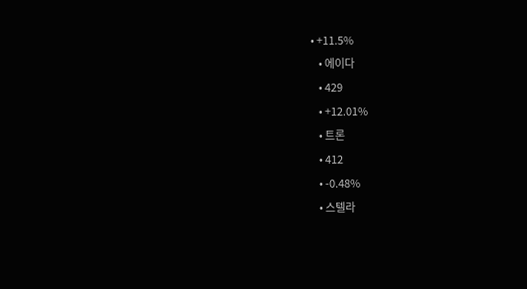• +11.5%
    • 에이다
    • 429
    • +12.01%
    • 트론
    • 412
    • -0.48%
    • 스텔라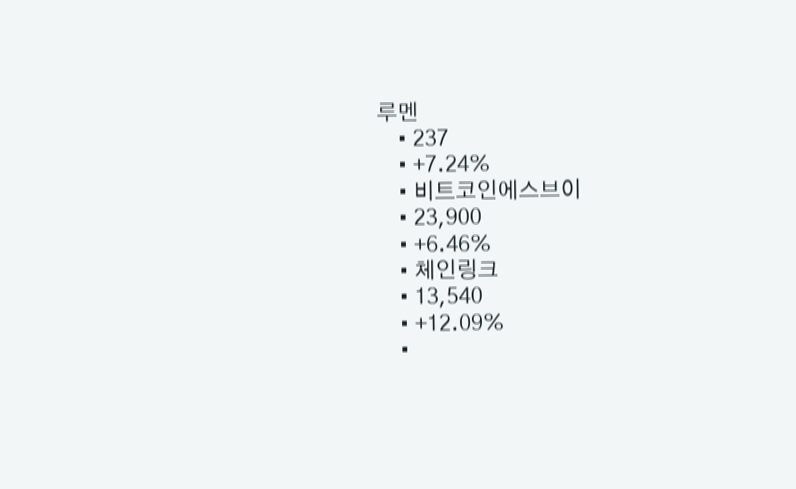루멘
    • 237
    • +7.24%
    • 비트코인에스브이
    • 23,900
    • +6.46%
    • 체인링크
    • 13,540
    • +12.09%
    •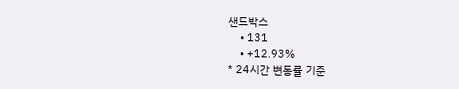샌드박스
    • 131
    • +12.93%
* 24시간 변동률 기준